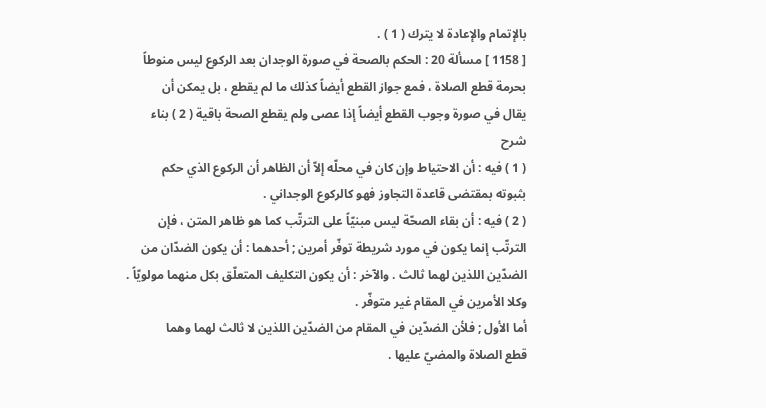بالإتمام والإعادة لا يترك ( 1 ) .
[ 1158 ] مسألة 20 : الحكم بالصحة في صورة الوجدان بعد الركوع ليس منوطاً
بحرمة قطع الصلاة ، فمع جواز القطع أيضاً كذلك ما لم يقطع ، بل يمكن أن
يقال في صورة وجوب القطع أيضاً إذا عصى ولم يقطع الصحة باقية ( 2 ) بناء
شرح
( 1 ) فيه : أن الاحتياط وإن كان في محلّه إلاّ أن الظاهر أن الركوع الذي حكم
بثبوته بمقتضى قاعدة التجاوز فهو كالركوع الوجداني .
( 2 ) فيه : أن بقاء الصحّة ليس مبنيّاً على الترتّب كما هو ظاهر المتن ، فإن
الترتّب إنما يكون في مورد شريطة توفّر أمرين ; أحدهما : أن يكون الضدّان من
الضدّين اللذين لهما ثالث . والآخر : أن يكون التكليف المتعلّق بكل منهما مولويّاً .
وكلا الأمرين في المقام غير متوفّر .
أما الأول ; فلأن الضدّين في المقام من الضدّين اللذين لا ثالث لهما وهما
قطع الصلاة والمضيّ عليها .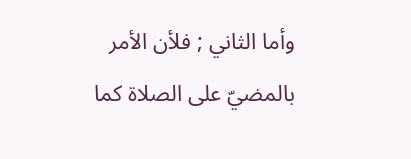وأما الثاني ; فلأن الأمر بالمضيّ على الصلاة كما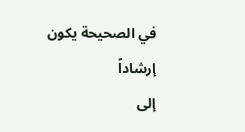في الصحيحة يكون إرشاداً
إلى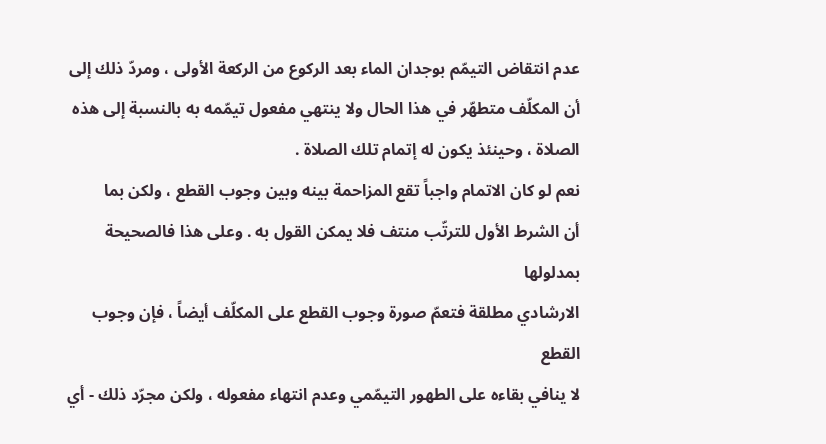عدم انتقاض التيمّم بوجدان الماء بعد الركوع من الركعة الأولى ، ومردّ ذلك إلى
أن المكلّف متطهّر في هذا الحال ولا ينتهي مفعول تيمّمه به بالنسبة إلى هذه
الصلاة ، وحينئذ يكون له إتمام تلك الصلاة .
نعم لو كان الاتمام واجباً تقع المزاحمة بينه وبين وجوب القطع ، ولكن بما
أن الشرط الأول للترتّب منتف فلا يمكن القول به . وعلى هذا فالصحيحة بمدلولها
الارشادي مطلقة فتعمّ صورة وجوب القطع على المكلّف أيضاً ، فإن وجوب القطع
لا ينافي بقاءه على الطهور التيمّمي وعدم انتهاء مفعوله ، ولكن مجرّد ذلك - أي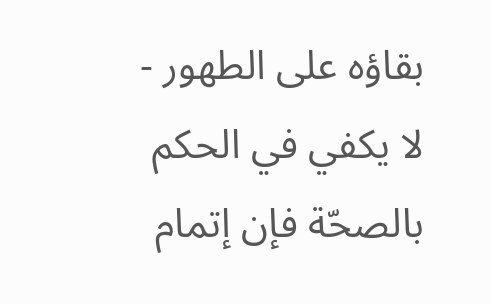بقاؤه على الطهور - لا يكفي في الحكم بالصحّة فإن إتمام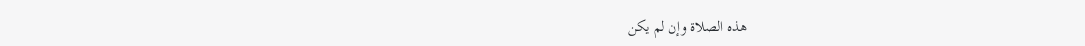هذه الصلاة وإن لم يكن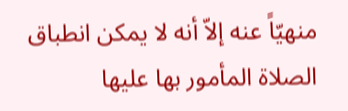منهيّاً عنه إلاّ أنه لا يمكن انطباق الصلاة المأمور بها عليها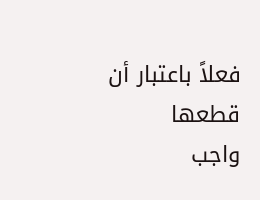فعلاً باعتبار أن قطعها
واجب